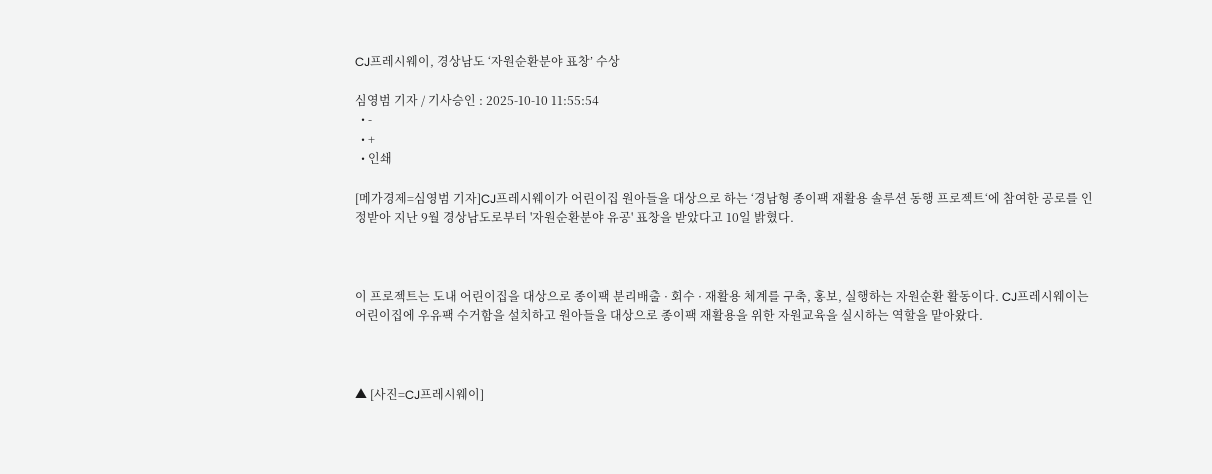CJ프레시웨이, 경상남도 ‘자원순환분야 표창’ 수상

심영범 기자 / 기사승인 : 2025-10-10 11:55:54
  • -
  • +
  • 인쇄

[메가경제=심영범 기자]CJ프레시웨이가 어린이집 원아들을 대상으로 하는 ‘경남형 종이팩 재활용 솔루션 동행 프로젝트‘에 참여한 공로를 인정받아 지난 9월 경상남도로부터 '자원순환분야 유공' 표창을 받았다고 10일 밝혔다.



이 프로젝트는 도내 어린이집을 대상으로 종이팩 분리배출 · 회수 · 재활용 체계를 구축, 홍보, 실행하는 자원순환 활동이다. CJ프레시웨이는 어린이집에 우유팩 수거함을 설치하고 원아들을 대상으로 종이팩 재활용을 위한 자원교육을 실시하는 역할을 맡아왔다.



▲ [사진=CJ프레시웨이]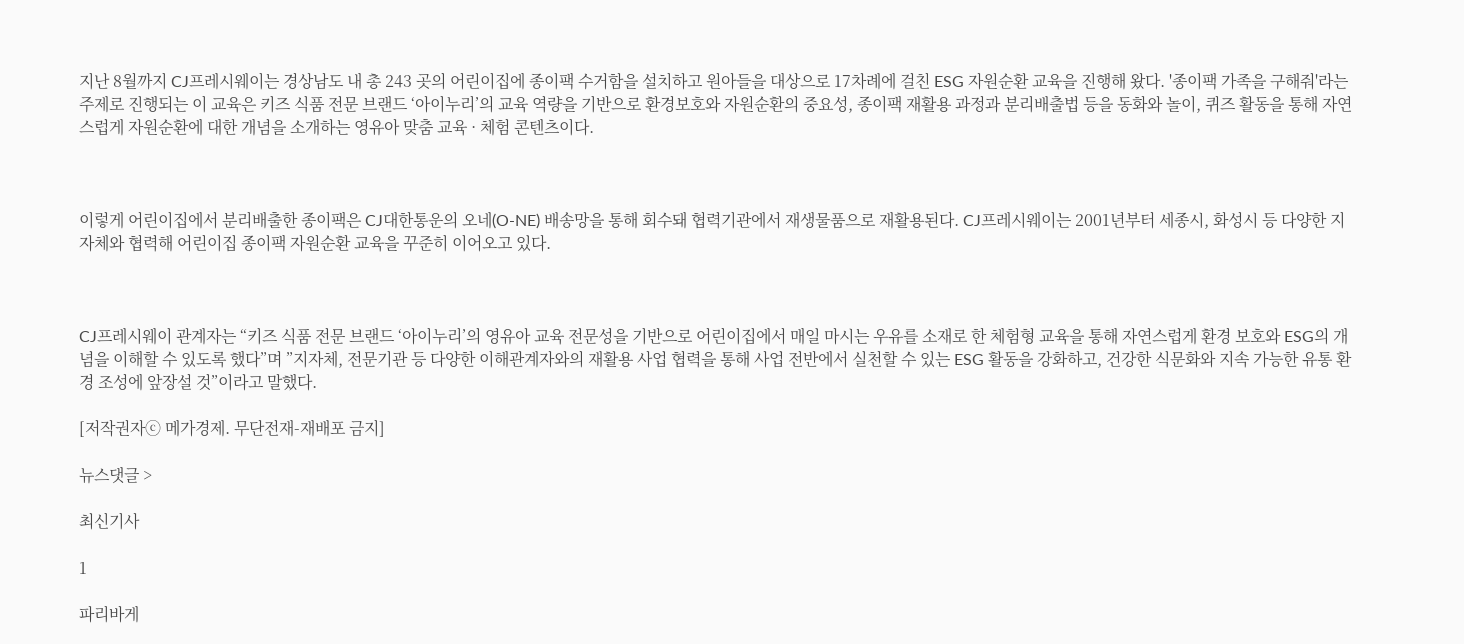지난 8월까지 CJ프레시웨이는 경상남도 내 총 243 곳의 어린이집에 종이팩 수거함을 설치하고 원아들을 대상으로 17차례에 걸친 ESG 자원순환 교육을 진행해 왔다. '종이팩 가족을 구해줘'라는 주제로 진행되는 이 교육은 키즈 식품 전문 브랜드 ‘아이누리’의 교육 역량을 기반으로 환경보호와 자원순환의 중요성, 종이팩 재활용 과정과 분리배출법 등을 동화와 놀이, 퀴즈 활동을 통해 자연스럽게 자원순환에 대한 개념을 소개하는 영유아 맞춤 교육 · 체험 콘텐츠이다.



이렇게 어린이집에서 분리배출한 종이팩은 CJ대한통운의 오네(O-NE) 배송망을 통해 회수돼 협력기관에서 재생물품으로 재활용된다. CJ프레시웨이는 2001년부터 세종시, 화성시 등 다양한 지자체와 협력해 어린이집 종이팩 자원순환 교육을 꾸준히 이어오고 있다.



CJ프레시웨이 관계자는 “키즈 식품 전문 브랜드 ‘아이누리’의 영유아 교육 전문성을 기반으로 어린이집에서 매일 마시는 우유를 소재로 한 체험형 교육을 통해 자연스럽게 환경 보호와 ESG의 개념을 이해할 수 있도록 했다”며 ”지자체, 전문기관 등 다양한 이해관계자와의 재활용 사업 협력을 통해 사업 전반에서 실천할 수 있는 ESG 활동을 강화하고, 건강한 식문화와 지속 가능한 유통 환경 조성에 앞장설 것”이라고 말했다.

[저작권자ⓒ 메가경제. 무단전재-재배포 금지]

뉴스댓글 >

최신기사

1

파리바게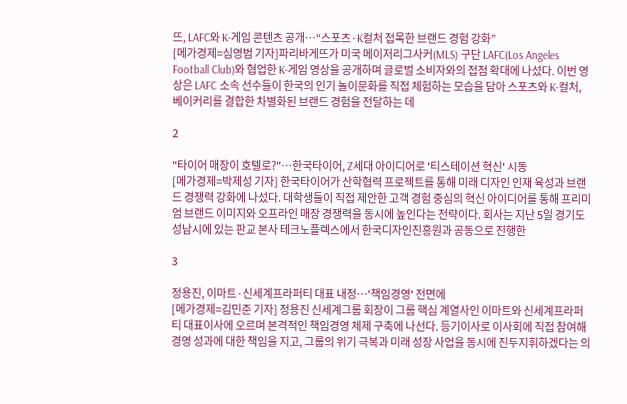뜨, LAFC와 K-게임 콘텐츠 공개…“스포츠·K컬처 접목한 브랜드 경험 강화”
[메가경제=심영범 기자]파리바게뜨가 미국 메이저리그사커(MLS) 구단 LAFC(Los Angeles Football Club)와 협업한 K-게임 영상을 공개하며 글로벌 소비자와의 접점 확대에 나섰다. 이번 영상은 LAFC 소속 선수들이 한국의 인기 놀이문화를 직접 체험하는 모습을 담아 스포츠와 K-컬처, 베이커리를 결합한 차별화된 브랜드 경험을 전달하는 데

2

"타이어 매장이 호텔로?"…한국타이어, Z세대 아이디어로 '티스테이션 혁신' 시동
[메가경제=박제성 기자] 한국타이어가 산학협력 프로젝트를 통해 미래 디자인 인재 육성과 브랜드 경쟁력 강화에 나섰다. 대학생들이 직접 제안한 고객 경험 중심의 혁신 아이디어를 통해 프리미엄 브랜드 이미지와 오프라인 매장 경쟁력을 동시에 높인다는 전략이다. 회사는 지난 5일 경기도 성남시에 있는 판교 본사 테크노플렉스에서 한국디자인진흥원과 공동으로 진행한

3

정용진, 이마트·신세계프라퍼티 대표 내정…'책임경영' 전면에
[메가경제=김민준 기자] 정용진 신세계그룹 회장이 그룹 핵심 계열사인 이마트와 신세계프라퍼티 대표이사에 오르며 본격적인 책임경영 체제 구축에 나선다. 등기이사로 이사회에 직접 참여해 경영 성과에 대한 책임을 지고, 그룹의 위기 극복과 미래 성장 사업을 동시에 진두지휘하겠다는 의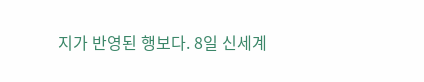지가 반영된 행보다. 8일 신세계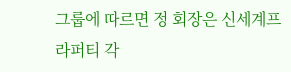그룹에 따르면 정 회장은 신세계프라퍼티 각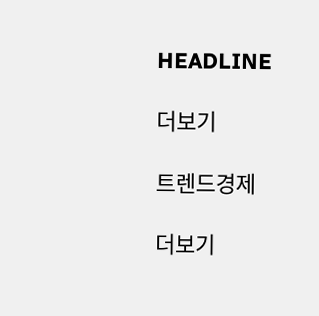HEADLINE

더보기

트렌드경제

더보기